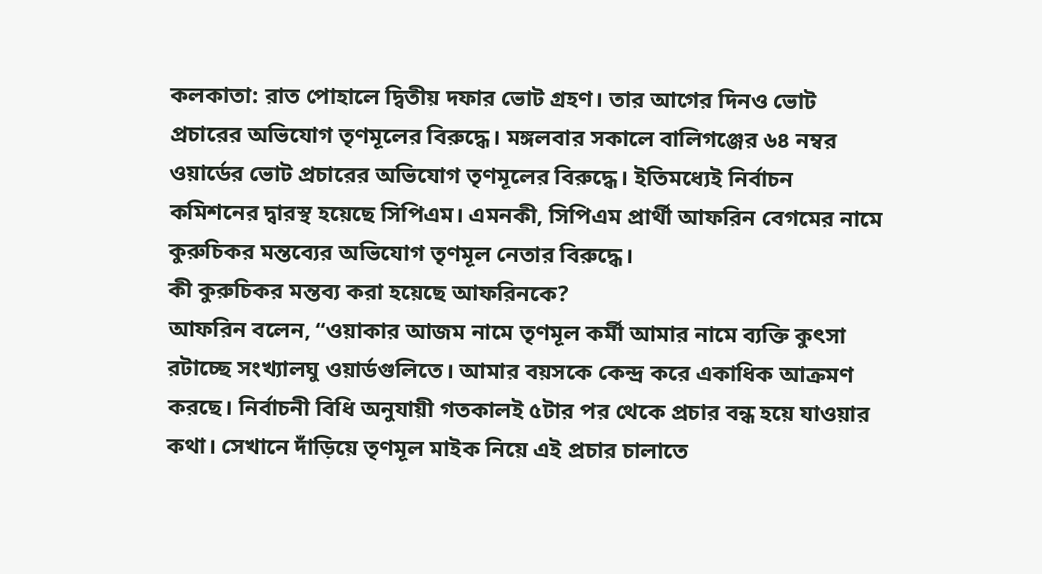কলকাতা: রাত পোহালে দ্বিতীয় দফার ভোট গ্রহণ। তার আগের দিনও ভোট প্রচারের অভিযোগ তৃণমূলের বিরুদ্ধে। মঙ্গলবার সকালে বালিগঞ্জের ৬৪ নম্বর ওয়ার্ডের ভোট প্রচারের অভিযোগ তৃণমূলের বিরুদ্ধে। ইতিমধ্যেই নির্বাচন কমিশনের দ্বারস্থ হয়েছে সিপিএম। এমনকী, সিপিএম প্রার্থী আফরিন বেগমের নামে কুরুচিকর মন্তব্যের অভিযোগ তৃণমূল নেতার বিরুদ্ধে।
কী কুরুচিকর মন্তব্য করা হয়েছে আফরিনকে?
আফরিন বলেন, “ওয়াকার আজম নামে তৃণমূল কর্মী আমার নামে ব্যক্তি কুৎসা রটাচ্ছে সংখ্যালঘু ওয়ার্ডগুলিতে। আমার বয়সকে কেন্দ্র করে একাধিক আক্রমণ করছে। নির্বাচনী বিধি অনুযায়ী গতকালই ৫টার পর থেকে প্রচার বন্ধ হয়ে যাওয়ার কথা। সেখানে দাঁড়িয়ে তৃণমূল মাইক নিয়ে এই প্রচার চালাতে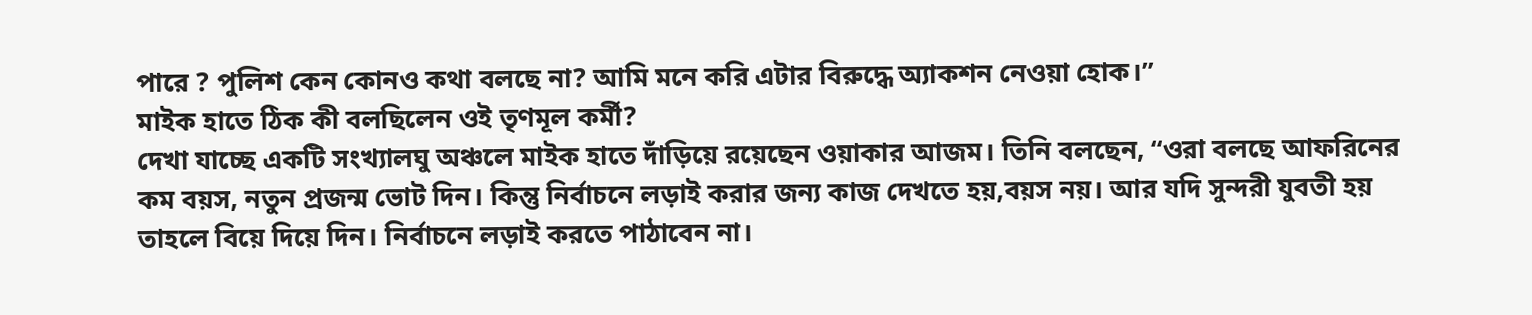পারে ? পুলিশ কেন কোনও কথা বলছে না? আমি মনে করি এটার বিরুদ্ধে অ্যাকশন নেওয়া হোক।”
মাইক হাতে ঠিক কী বলছিলেন ওই তৃণমূল কর্মী?
দেখা যাচ্ছে একটি সংখ্যালঘু অঞ্চলে মাইক হাতে দাঁড়িয়ে রয়েছেন ওয়াকার আজম। তিনি বলছেন, “ওরা বলছে আফরিনের কম বয়স, নতুন প্রজন্ম ভোট দিন। কিন্তু নির্বাচনে লড়াই করার জন্য কাজ দেখতে হয়,বয়স নয়। আর যদি সুন্দরী যুবতী হয় তাহলে বিয়ে দিয়ে দিন। নির্বাচনে লড়াই করতে পাঠাবেন না।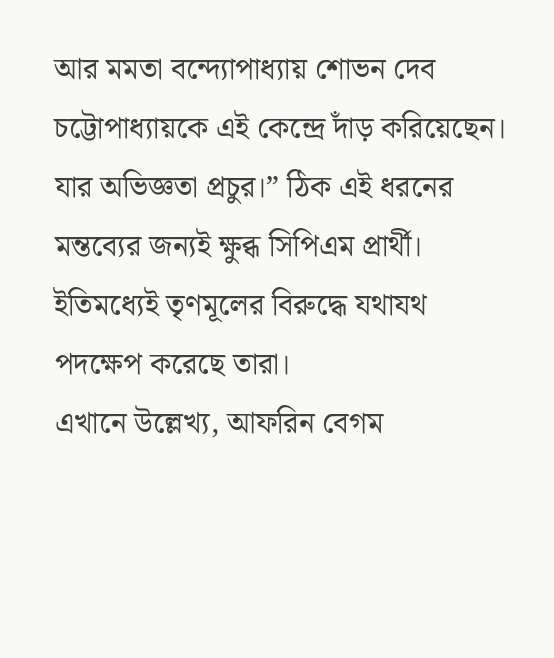আর মমতা বন্দ্যোপাধ্যায় শোভন দেব চট্টোপাধ্যায়কে এই কেন্দ্রে দাঁড় করিয়েছেন। যার অভিজ্ঞতা প্রচুর।” ঠিক এই ধরনের মন্তব্যের জন্যই ক্ষুব্ধ সিপিএম প্রার্থী। ইতিমধ্যেই তৃণমূলের বিরুদ্ধে যথাযথ পদক্ষেপ করেছে তারা।
এখানে উল্লেখ্য, আফরিন বেগম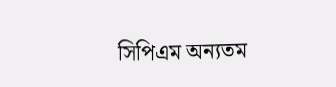সিপিএম অন্যতম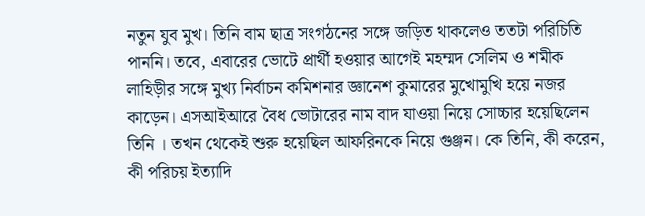নতুন যুব মুখ। তিনি বাম ছাত্র সংগঠনের সঙ্গে জড়িত থাকলেও ততটা পরিচিতি পাননি। তবে, এবারের ভোটে প্রার্থী হওয়ার আগেই মহম্মদ সেলিম ও শমীক লাহিড়ীর সঙ্গে মুখ্য নির্বাচন কমিশনার জ্ঞানেশ কুমারের মুখোমুখি হয়ে নজর কাড়েন। এসআইআরে বৈধ ভোটারের নাম বাদ যাওয়া নিয়ে সোচ্চার হয়েছিলেন তিনি । তখন থেকেই শুরু হয়েছিল আফরিনকে নিয়ে গুঞ্জন। কে তিনি, কী করেন, কী পরিচয় ইত্যাদি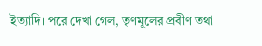ইত্যাদি। পরে দেখা গেল, তৃণমূলের প্রবীণ তথা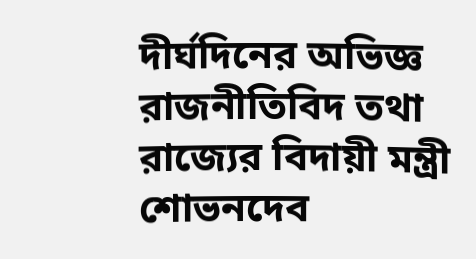দীর্ঘদিনের অভিজ্ঞ রাজনীতিবিদ তথা রাজ্যের বিদায়ী মন্ত্রী শোভনদেব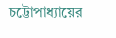চট্টোপাধ্যায়ের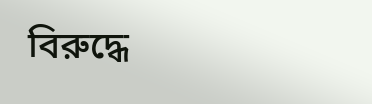বিরুদ্ধে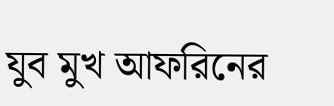যুব মুখ আফরিনের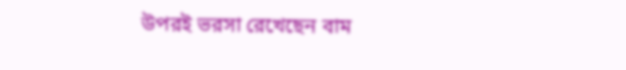উপরই ভরসা রেখেছেন বাম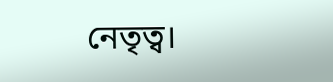নেতৃত্ব।